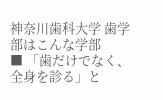神奈川歯科大学 歯学部はこんな学部
■ 「歯だけでなく、全身を診る」と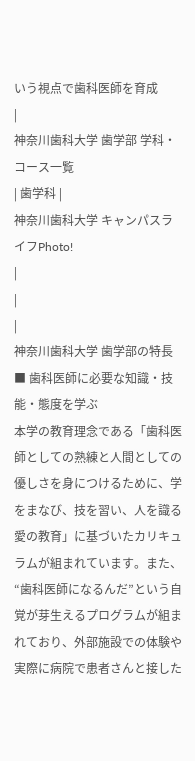いう視点で歯科医師を育成
|
神奈川歯科大学 歯学部 学科・コース一覧
| 歯学科 |
神奈川歯科大学 キャンパスライフPhoto!
|
|
|
神奈川歯科大学 歯学部の特長
■ 歯科医師に必要な知識・技能・態度を学ぶ
本学の教育理念である「歯科医師としての熟練と人間としての優しさを身につけるために、学をまなび、技を習い、人を識る愛の教育」に基づいたカリキュラムが組まれています。また、“歯科医師になるんだ”という自覚が芽生えるプログラムが組まれており、外部施設での体験や実際に病院で患者さんと接した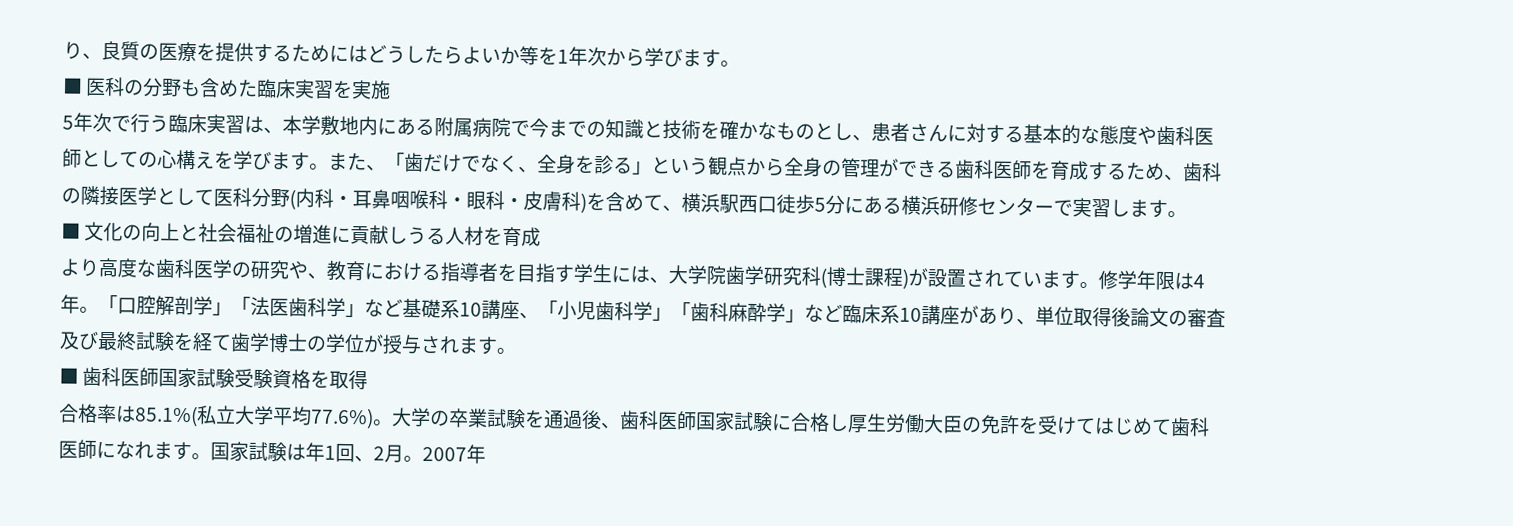り、良質の医療を提供するためにはどうしたらよいか等を1年次から学びます。
■ 医科の分野も含めた臨床実習を実施
5年次で行う臨床実習は、本学敷地内にある附属病院で今までの知識と技術を確かなものとし、患者さんに対する基本的な態度や歯科医師としての心構えを学びます。また、「歯だけでなく、全身を診る」という観点から全身の管理ができる歯科医師を育成するため、歯科の隣接医学として医科分野(内科・耳鼻咽喉科・眼科・皮膚科)を含めて、横浜駅西口徒歩5分にある横浜研修センターで実習します。
■ 文化の向上と社会福祉の増進に貢献しうる人材を育成
より高度な歯科医学の研究や、教育における指導者を目指す学生には、大学院歯学研究科(博士課程)が設置されています。修学年限は4年。「口腔解剖学」「法医歯科学」など基礎系10講座、「小児歯科学」「歯科麻酔学」など臨床系10講座があり、単位取得後論文の審査及び最終試験を経て歯学博士の学位が授与されます。
■ 歯科医師国家試験受験資格を取得
合格率は85.1%(私立大学平均77.6%)。大学の卒業試験を通過後、歯科医師国家試験に合格し厚生労働大臣の免許を受けてはじめて歯科医師になれます。国家試験は年1回、2月。2007年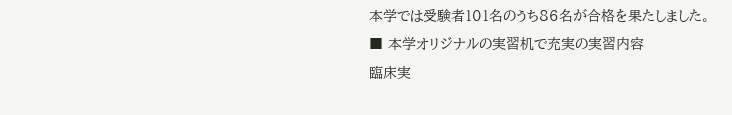本学では受験者101名のうち86名が合格を果たしました。
■ 本学オリジナルの実習机で充実の実習内容
臨床実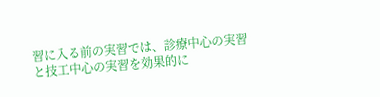習に入る前の実習では、診療中心の実習と技工中心の実習を効果的に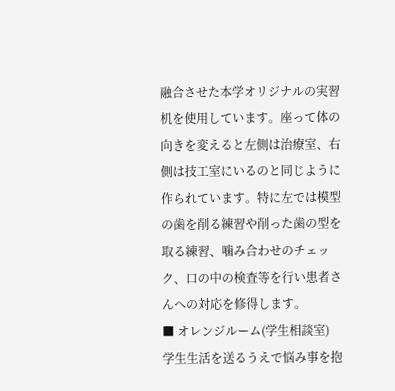融合させた本学オリジナルの実習机を使用しています。座って体の向きを変えると左側は治療室、右側は技工室にいるのと同じように作られています。特に左では模型の歯を削る練習や削った歯の型を取る練習、噛み合わせのチェック、口の中の検査等を行い患者さんへの対応を修得します。
■ オレンジルーム(学生相談室)
学生生活を送るうえで悩み事を抱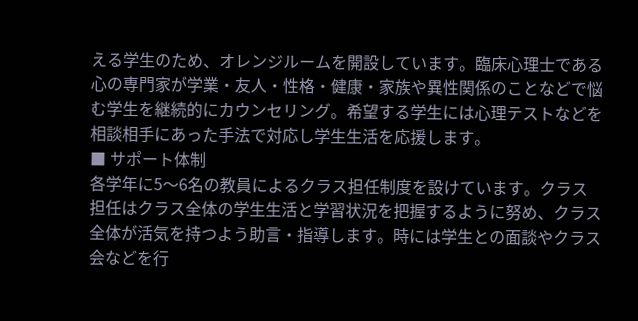える学生のため、オレンジルームを開設しています。臨床心理士である心の専門家が学業・友人・性格・健康・家族や異性関係のことなどで悩む学生を継続的にカウンセリング。希望する学生には心理テストなどを相談相手にあった手法で対応し学生生活を応援します。
■ サポート体制
各学年に5〜6名の教員によるクラス担任制度を設けています。クラス担任はクラス全体の学生生活と学習状況を把握するように努め、クラス全体が活気を持つよう助言・指導します。時には学生との面談やクラス会などを行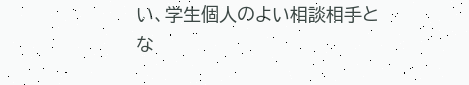い、学生個人のよい相談相手とな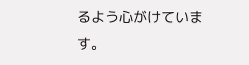るよう心がけています。